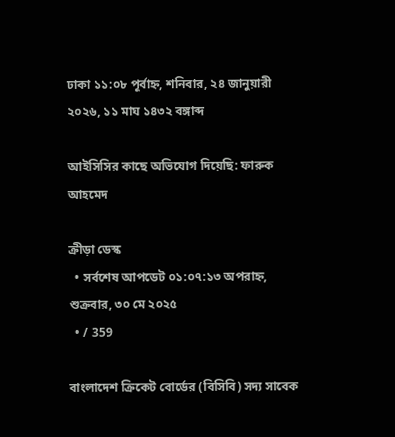ঢাকা ১১:০৮ পূর্বাহ্ন, শনিবার, ২৪ জানুয়ারী ২০২৬, ১১ মাঘ ১৪৩২ বঙ্গাব্দ

আইসিসির কাছে অভিযোগ দিয়েছি: ফারুক আহমেদ

ক্রীড়া ডেস্ক
  • সর্বশেষ আপডেট ০১:০৭:১৩ অপরাহ্ন, শুক্রবার, ৩০ মে ২০২৫
  • / 359

বাংলাদেশ ক্রিকেট বোর্ডের (বিসিবি) সদ্য সাবেক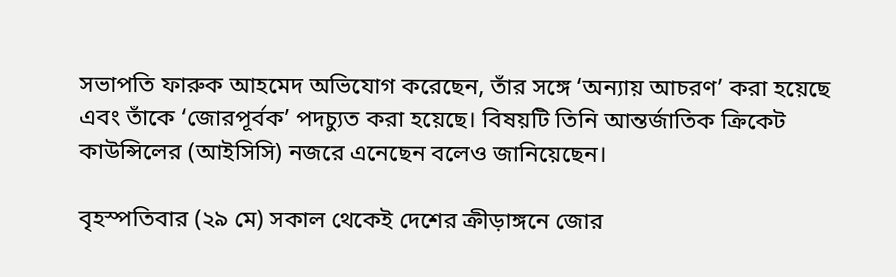সভাপতি ফারুক আহমেদ অভিযোগ করেছেন, তাঁর সঙ্গে ‘অন্যায় আচরণ’ করা হয়েছে এবং তাঁকে ‘জোরপূর্বক’ পদচ্যুত করা হয়েছে। বিষয়টি তিনি আন্তর্জাতিক ক্রিকেট কাউন্সিলের (আইসিসি) নজরে এনেছেন বলেও জানিয়েছেন।

বৃহস্পতিবার (২৯ মে) সকাল থেকেই দেশের ক্রীড়াঙ্গনে জোর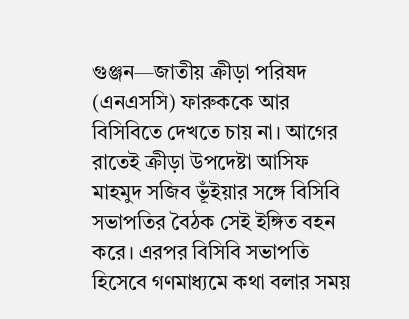গুঞ্জন—জাতীয় ক্রীড়া পরিষদ (এনএসসি) ফারুককে আর বিসিবিতে দেখতে চায় না। আগের রাতেই ক্রীড়া উপদেষ্টা আসিফ মাহমুদ সজিব ভূঁইয়ার সঙ্গে বিসিবি সভাপতির বৈঠক সেই ইঙ্গিত বহন করে। এরপর বিসিবি সভাপতি হিসেবে গণমাধ্যমে কথা বলার সময়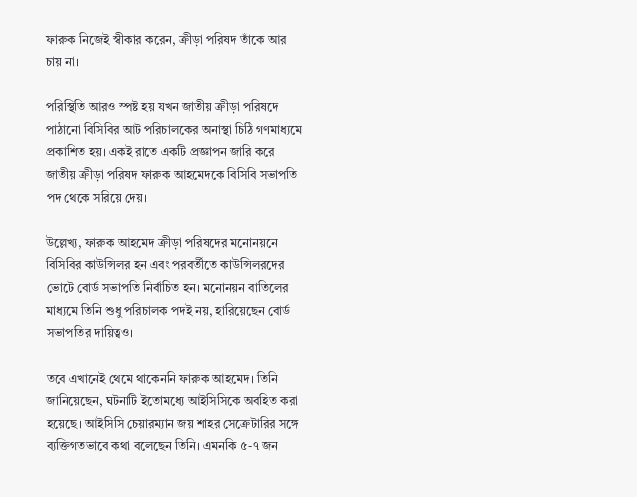ফারুক নিজেই স্বীকার করেন, ক্রীড়া পরিষদ তাঁকে আর চায় না।

পরিস্থিতি আরও স্পষ্ট হয় যখন জাতীয় ক্রীড়া পরিষদে পাঠানো বিসিবির আট পরিচালকের অনাস্থা চিঠি গণমাধ্যমে প্রকাশিত হয়। একই রাতে একটি প্রজ্ঞাপন জারি করে জাতীয় ক্রীড়া পরিষদ ফারুক আহমেদকে বিসিবি সভাপতি পদ থেকে সরিয়ে দেয়।

উল্লেখ্য, ফারুক আহমেদ ক্রীড়া পরিষদের মনোনয়নে বিসিবির কাউন্সিলর হন এবং পরবর্তীতে কাউন্সিলরদের ভোটে বোর্ড সভাপতি নির্বাচিত হন। মনোনয়ন বাতিলের মাধ্যমে তিনি শুধু পরিচালক পদই নয়, হারিয়েছেন বোর্ড সভাপতির দায়িত্বও।

তবে এখানেই থেমে থাকেননি ফারুক আহমেদ। তিনি জানিয়েছেন, ঘটনাটি ইতোমধ্যে আইসিসিকে অবহিত করা হয়েছে। আইসিসি চেয়ারম্যান জয় শাহর সেক্রেটারির সঙ্গে ব্যক্তিগতভাবে কথা বলেছেন তিনি। এমনকি ৫-৭ জন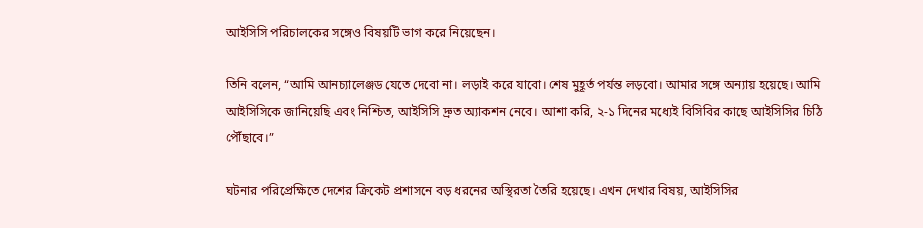আইসিসি পরিচালকের সঙ্গেও বিষয়টি ভাগ করে নিয়েছেন।

তিনি বলেন, “আমি আনচ্যালেঞ্জড যেতে দেবো না। লড়াই করে যাবো। শেষ মুহূর্ত পর্যন্ত লড়বো। আমার সঙ্গে অন্যায় হয়েছে। আমি আইসিসিকে জানিয়েছি এবং নিশ্চিত, আইসিসি দ্রুত অ্যাকশন নেবে। আশা করি, ২-১ দিনের মধ্যেই বিসিবির কাছে আইসিসির চিঠি পৌঁছাবে।”

ঘটনার পরিপ্রেক্ষিতে দেশের ক্রিকেট প্রশাসনে বড় ধরনের অস্থিরতা তৈরি হয়েছে। এখন দেখার বিষয়, আইসিসির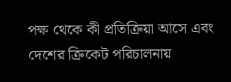পক্ষ থেকে কী প্রতিক্রিয়া আসে এবং দেশের ক্রিকেট পরিচালনায়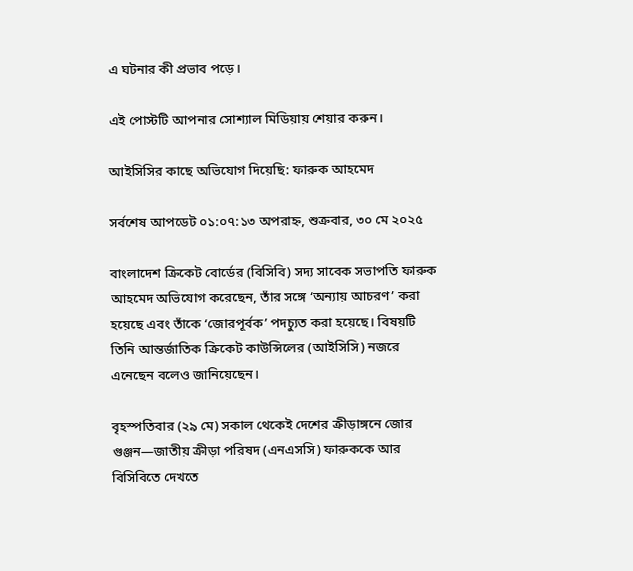এ ঘটনার কী প্রভাব পড়ে।

এই পোস্টটি আপনার সোশ্যাল মিডিয়ায় শেয়ার করুন।

আইসিসির কাছে অভিযোগ দিয়েছি: ফারুক আহমেদ

সর্বশেষ আপডেট ০১:০৭:১৩ অপরাহ্ন, শুক্রবার, ৩০ মে ২০২৫

বাংলাদেশ ক্রিকেট বোর্ডের (বিসিবি) সদ্য সাবেক সভাপতি ফারুক আহমেদ অভিযোগ করেছেন, তাঁর সঙ্গে ‘অন্যায় আচরণ’ করা হয়েছে এবং তাঁকে ‘জোরপূর্বক’ পদচ্যুত করা হয়েছে। বিষয়টি তিনি আন্তর্জাতিক ক্রিকেট কাউন্সিলের (আইসিসি) নজরে এনেছেন বলেও জানিয়েছেন।

বৃহস্পতিবার (২৯ মে) সকাল থেকেই দেশের ক্রীড়াঙ্গনে জোর গুঞ্জন—জাতীয় ক্রীড়া পরিষদ (এনএসসি) ফারুককে আর বিসিবিতে দেখতে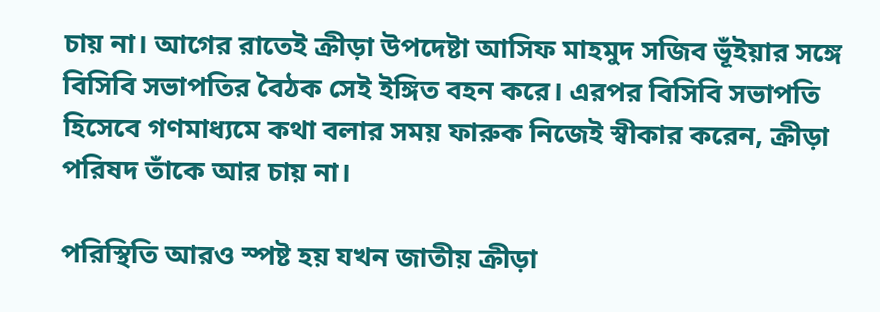চায় না। আগের রাতেই ক্রীড়া উপদেষ্টা আসিফ মাহমুদ সজিব ভূঁইয়ার সঙ্গে বিসিবি সভাপতির বৈঠক সেই ইঙ্গিত বহন করে। এরপর বিসিবি সভাপতি হিসেবে গণমাধ্যমে কথা বলার সময় ফারুক নিজেই স্বীকার করেন, ক্রীড়া পরিষদ তাঁকে আর চায় না।

পরিস্থিতি আরও স্পষ্ট হয় যখন জাতীয় ক্রীড়া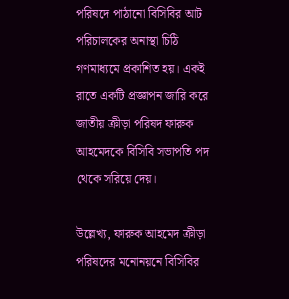পরিষদে পাঠানো বিসিবির আট পরিচালকের অনাস্থা চিঠি গণমাধ্যমে প্রকাশিত হয়। একই রাতে একটি প্রজ্ঞাপন জারি করে জাতীয় ক্রীড়া পরিষদ ফারুক আহমেদকে বিসিবি সভাপতি পদ থেকে সরিয়ে দেয়।

উল্লেখ্য, ফারুক আহমেদ ক্রীড়া পরিষদের মনোনয়নে বিসিবির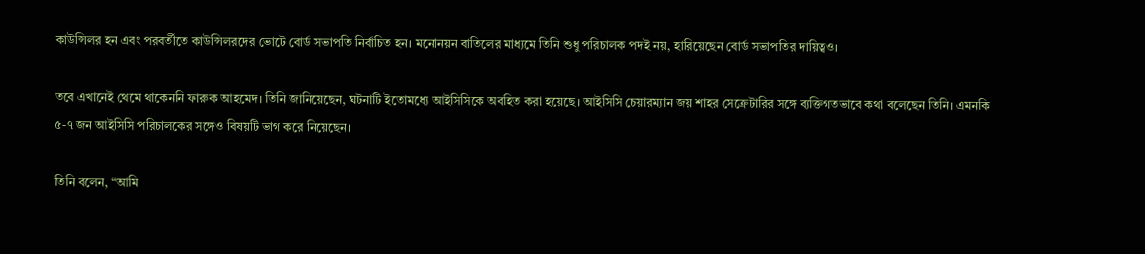কাউন্সিলর হন এবং পরবর্তীতে কাউন্সিলরদের ভোটে বোর্ড সভাপতি নির্বাচিত হন। মনোনয়ন বাতিলের মাধ্যমে তিনি শুধু পরিচালক পদই নয়, হারিয়েছেন বোর্ড সভাপতির দায়িত্বও।

তবে এখানেই থেমে থাকেননি ফারুক আহমেদ। তিনি জানিয়েছেন, ঘটনাটি ইতোমধ্যে আইসিসিকে অবহিত করা হয়েছে। আইসিসি চেয়ারম্যান জয় শাহর সেক্রেটারির সঙ্গে ব্যক্তিগতভাবে কথা বলেছেন তিনি। এমনকি ৫-৭ জন আইসিসি পরিচালকের সঙ্গেও বিষয়টি ভাগ করে নিয়েছেন।

তিনি বলেন, “আমি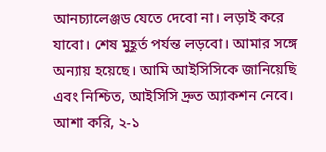আনচ্যালেঞ্জড যেতে দেবো না। লড়াই করে যাবো। শেষ মুহূর্ত পর্যন্ত লড়বো। আমার সঙ্গে অন্যায় হয়েছে। আমি আইসিসিকে জানিয়েছি এবং নিশ্চিত, আইসিসি দ্রুত অ্যাকশন নেবে। আশা করি, ২-১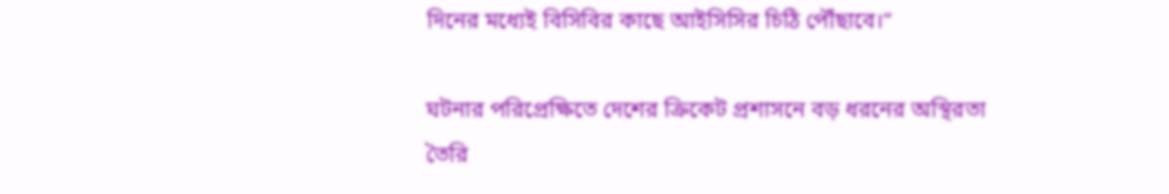দিনের মধ্যেই বিসিবির কাছে আইসিসির চিঠি পৌঁছাবে।”

ঘটনার পরিপ্রেক্ষিতে দেশের ক্রিকেট প্রশাসনে বড় ধরনের অস্থিরতা তৈরি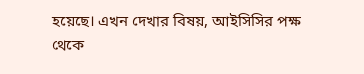হয়েছে। এখন দেখার বিষয়, আইসিসির পক্ষ থেকে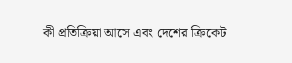কী প্রতিক্রিয়া আসে এবং দেশের ক্রিকেট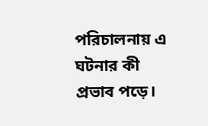পরিচালনায় এ ঘটনার কী প্রভাব পড়ে।